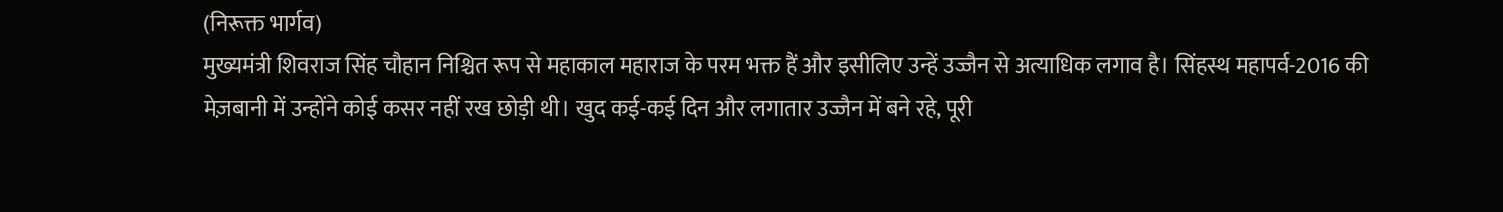(निरूक्त भार्गव)
मुख्यमंत्री शिवराज सिंह चौहान निश्चित रूप से महाकाल महाराज के परम भक्त हैं और इसीलिए उन्हें उज्जैन से अत्याधिक लगाव है। सिंहस्थ महापर्व-2016 की मेज़बानी में उन्होंने कोई कसर नहीं रख छोड़ी थी। खुद कई-कई दिन और लगातार उज्जैन में बने रहे, पूरी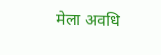मेला अवधि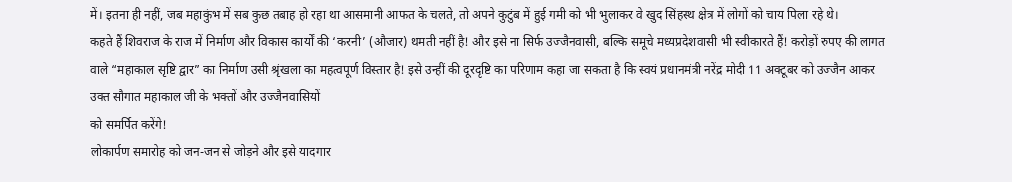में। इतना ही नहीं, जब महाकुंभ में सब कुछ तबाह हो रहा था आसमानी आफत के चलते, तो अपने कुटुंब में हुई गमी को भी भुलाकर वे खुद सिंहस्थ क्षेत्र में लोगों को चाय पिला रहे थे।
कहते हैं शिवराज के राज में निर्माण और विकास कार्यों की ‘करनी’ (औजार) थमती नहीं है! और इसे ना सिर्फ उज्जैनवासी, बल्कि समूचे मध्यप्रदेशवासी भी स्वीकारते हैं! करोड़ों रुपए की लागत वाले “महाकाल सृष्टि द्वार” का निर्माण उसी श्रृंखला का महत्वपूर्ण विस्तार है! इसे उन्हीं की दूरदृष्टि का परिणाम कहा जा सकता है कि स्वयं प्रधानमंत्री नरेंद्र मोदी 11 अक्टूबर को उज्जैन आकर उक्त सौगात महाकाल जी के भक्तों और उज्जैनवासियों
को समर्पित करेंगे!
लोकार्पण समारोह को जन-जन से जोड़ने और इसे यादगार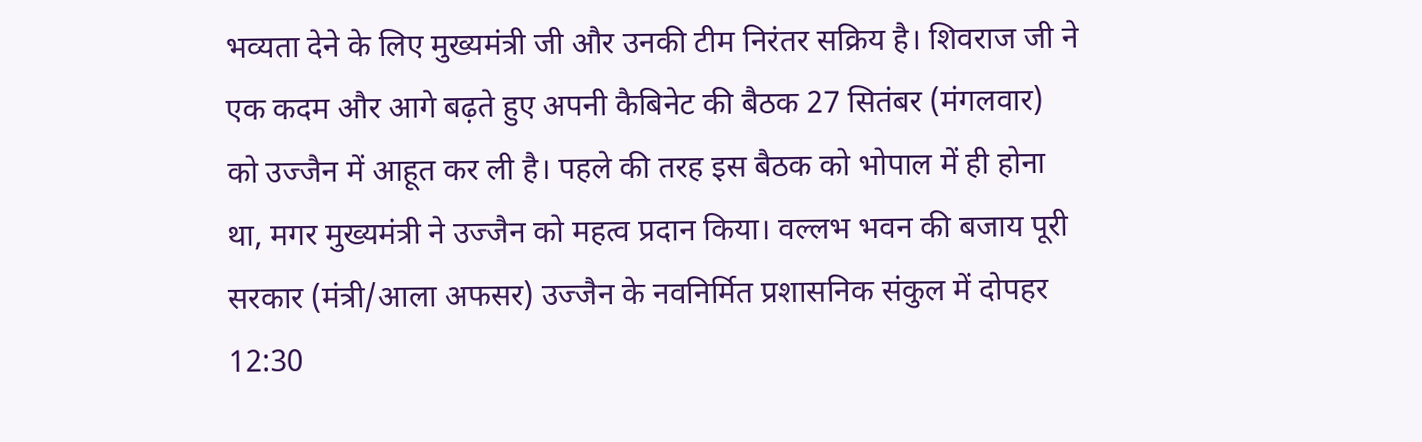भव्यता देने के लिए मुख्यमंत्री जी और उनकी टीम निरंतर सक्रिय है। शिवराज जी ने एक कदम और आगे बढ़ते हुए अपनी कैबिनेट की बैठक 27 सितंबर (मंगलवार) को उज्जैन में आहूत कर ली है। पहले की तरह इस बैठक को भोपाल में ही होना था, मगर मुख्यमंत्री ने उज्जैन को महत्व प्रदान किया। वल्लभ भवन की बजाय पूरी सरकार (मंत्री/आला अफसर) उज्जैन के नवनिर्मित प्रशासनिक संकुल में दोपहर 12:30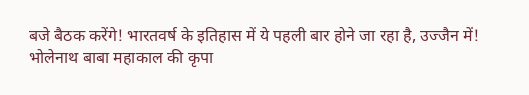बजे बैठक करेंगे! भारतवर्ष के इतिहास में ये पहली बार होने जा रहा है, उज्जैन में!
भोलेनाथ बाबा महाकाल की कृपा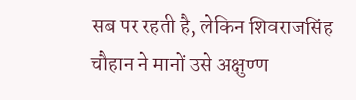सब पर रहती है, लेकिन शिवराजसिंह चौहान ने मानों उसे अक्षुण्ण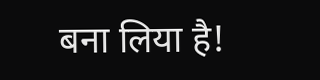बना लिया है!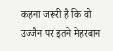कहना जरूरी है कि वो उज्जैन पर इतने मेहरबान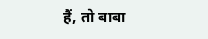हैं, तो बाबा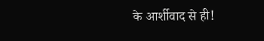के आर्शीवाद से ही!